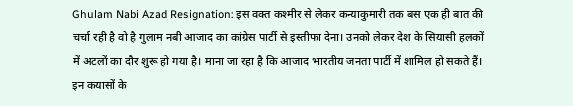Ghulam Nabi Azad Resignation: इस वक्त कश्मीर से लेकर कन्याकुमारी तक बस एक ही बात की चर्चा रही है वो है गुलाम नबी आजाद का कांग्रेस पार्टी से इस्तीफा देना। उनको लेकर देश के सियासी हलकों में अटलों का दौर शुरू हो गया है। माना जा रहा है कि आजाद भारतीय जनता पार्टी में शामिल हो सकते हैं। इन कयासों के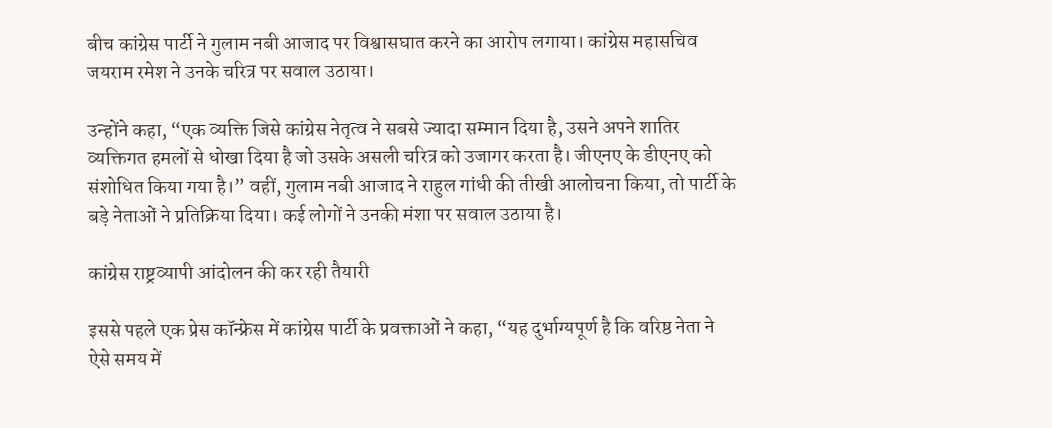बीच कांग्रेस पार्टी ने गुलाम नबी आजाद पर विश्वासघात करने का आरोप लगाया। कांग्रेस महासचिव जयराम रमेश ने उनके चरित्र पर सवाल उठाया।

उन्होंने कहा, “एक व्यक्ति जिसे कांग्रेस नेतृत्व ने सबसे ज्यादा सम्मान दिया है, उसने अपने शातिर व्यक्तिगत हमलों से धोखा दिया है जो उसके असली चरित्र को उजागर करता है। जीएनए के डीएनए को संशोधित किया गया है।” वहीं, गुलाम नबी आजाद ने राहुल गांधी की तीखी आलोचना किया, तो पार्टी के बड़े नेताओं ने प्रतिक्रिया दिया। कई लोगों ने उनकी मंशा पर सवाल उठाया है।

कांग्रेस राष्ट्रव्यापी आंदोलन की कर रही तैयारी

इससे पहले एक प्रेस कॉन्फ्रेस में कांग्रेस पार्टी के प्रवक्ताओं ने कहा, “यह दुर्भाग्यपूर्ण है कि वरिष्ठ नेता ने ऐसे समय में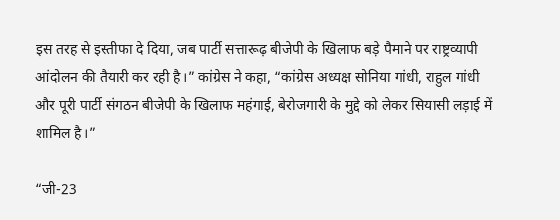इस तरह से इस्तीफा दे दिया, जब पार्टी सत्तारूढ़ बीजेपी के खिलाफ बड़े पैमाने पर राष्ट्रव्यापी आंदोलन की तैयारी कर रही है।” कांग्रेस ने कहा, “कांग्रेस अध्यक्ष सोनिया गांधी, राहुल गांधी और पूरी पार्टी संगठन बीजेपी के खिलाफ महंगाई, बेरोजगारी के मुद्दे को लेकर सियासी लड़ाई में शामिल है।”

“जी-23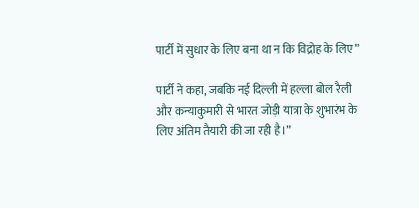पार्टी में सुधार के लिए बना था न कि विद्रोह के लिए”

पार्टी ने कहा, जबकि नई दिल्ली में हल्ला बोल रैली और कन्याकुमारी से भारत जोड़ी यात्रा के शुभारंभ के लिए अंतिम तैयारी की जा रही है।”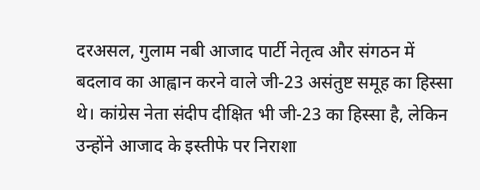दरअसल, गुलाम नबी आजाद पार्टी नेतृत्व और संगठन में बदलाव का आह्वान करने वाले जी-23 असंतुष्ट समूह का हिस्सा थे। कांग्रेस नेता संदीप दीक्षित भी जी-23 का हिस्सा है, लेकिन उन्होंने आजाद के इस्तीफे पर निराशा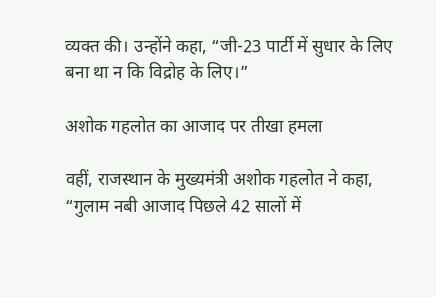व्यक्त की। उन्होंने कहा, “जी-23 पार्टी में सुधार के लिए बना था न कि विद्रोह के लिए।”

अशोक गहलोत का आजाद पर तीखा हमला

वहीं, राजस्थान के मुख्यमंत्री अशोक गहलोत ने कहा, “गुलाम नबी आजाद पिछले 42 सालों में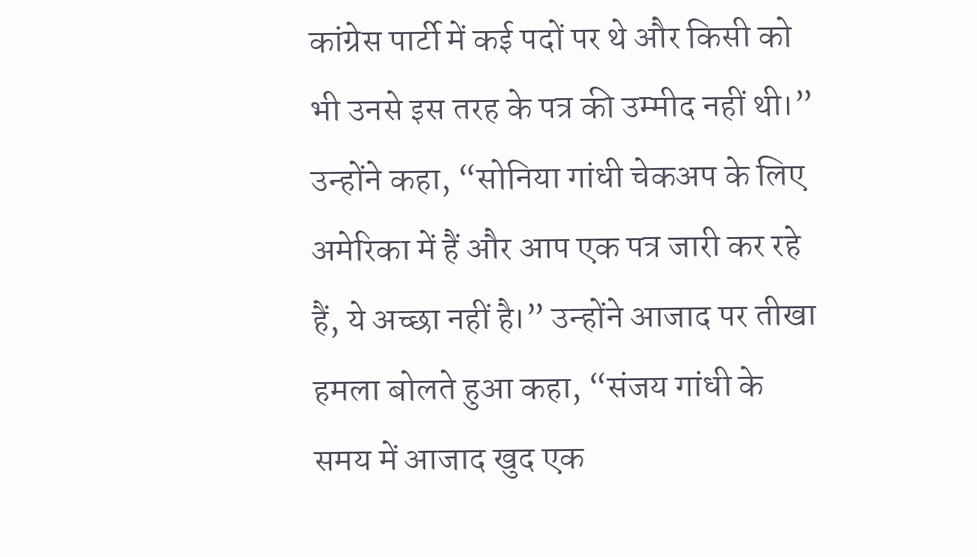कांग्रेस पार्टी में कई पदों पर थे और किसी को भी उनसे इस तरह के पत्र की उम्मीद नहीं थी।” उन्होंने कहा, “सोनिया गांधी चेकअप के लिए अमेरिका में हैं और आप एक पत्र जारी कर रहे हैं, ये अच्छा नहीं है।” उन्होंने आजाद पर तीखा हमला बोलते हुआ कहा, “संजय गांधी के समय में आजाद खुद एक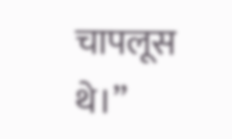चापलूस थे।”